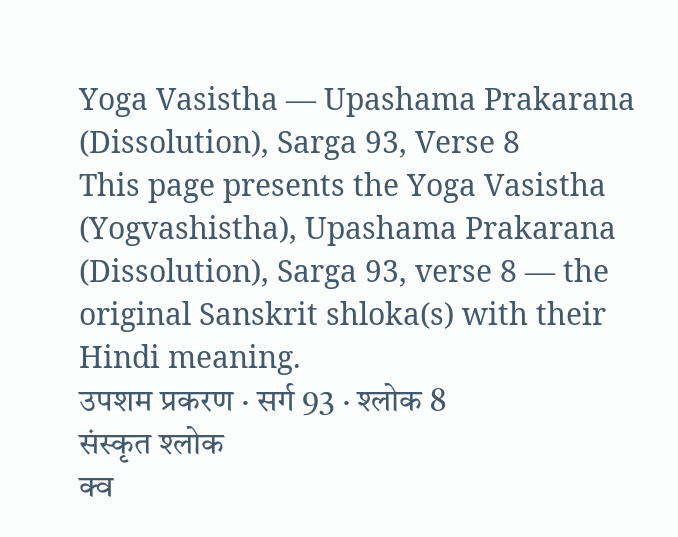Yoga Vasistha — Upashama Prakarana (Dissolution), Sarga 93, Verse 8
This page presents the Yoga Vasistha (Yogvashistha), Upashama Prakarana (Dissolution), Sarga 93, verse 8 — the original Sanskrit shloka(s) with their Hindi meaning.
उपशम प्रकरण · सर्ग 93 · श्लोक 8
संस्कृत श्लोक
क्व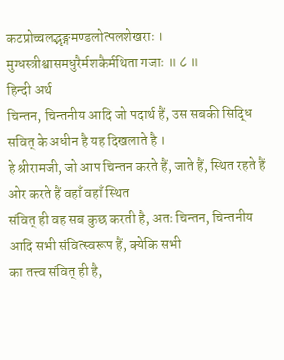कटप्रोच्चलद्भृङ्गमण्डलोत्पलशेखराः ।
मुग्धस्त्रीश्वासमधुरैर्मशकैर्मथिता गजाः ॥ ८ ॥
हिन्दी अर्थ
चिन्तन, चिन्तनीय आदि जो पदार्थ हैं, उस सबकी सिद्धि सवित् के अधीन है यह दिखलाते है ।
हे श्रीरामजी, जो आप चिन्तन करते हैं, जाते हैं, स्थित रहते हैं ओर करते हैं वहाँ वहाँ स्थित
संवित् ही वह सब कुछ करती है, अतः चिन्तन, चिन्तनीय आदि सभी संवित्स्वरूप हैं, क्येकि सभी
का तत्त्व संवित् ही है,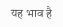यह भाव है